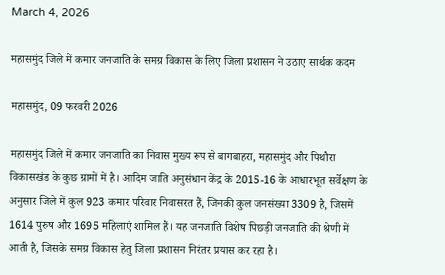March 4, 2026

महासमुंद जिले में कमार जनजाति के समग्र विकास के लिए जिला प्रशासन ने उठाए सार्थक कदम

महासमुंद, 09 फरवरी 2026

महासमुंद जिले में कमार जनजाति का निवास मुख्य रूप से बागबाहरा, महासमुंद और पिथौरा विकासखंड के कुछ ग्रामों में है। आदिम जाति अनुसंधान केंद्र के 2015-16 के आधारभूत सर्वेक्षण के अनुसार जिले में कुल 923 कमार परिवार निवासरत हैं, जिनकी कुल जनसंख्या 3309 है, जिसमें 1614 पुरुष और 1695 महिलाएं शामिल हैं। यह जनजाति विशेष पिछड़ी जनजाति की श्रेणी में आती है, जिसके समग्र विकास हेतु जिला प्रशासन निरंतर प्रयास कर रहा है।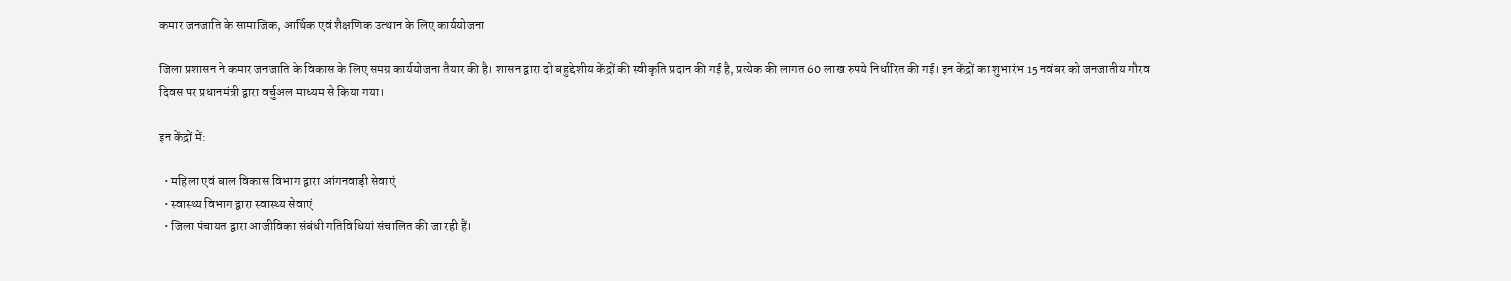कमार जनजाति के सामाजिक, आर्थिक एवं शैक्षणिक उत्थान के लिए कार्ययोजना

जिला प्रशासन ने कमार जनजाति के विकास के लिए समग्र कार्ययोजना तैयार की है। शासन द्वारा दो बहुद्देशीय केंद्रों की स्वीकृति प्रदान की गई है, प्रत्येक की लागत 60 लाख रुपये निर्धारित की गई। इन केंद्रों का शुभारंभ 15 नवंबर को जनजातीय गौरव दिवस पर प्रधानमंत्री द्वारा वर्चुअल माध्यम से किया गया।

इन केंद्रों में:

  • महिला एवं बाल विकास विभाग द्वारा आंगनवाड़ी सेवाएं
  • स्वास्थ्य विभाग द्वारा स्वास्थ्य सेवाएं
  • जिला पंचायत द्वारा आजीविका संबंधी गतिविधियां संचालित की जा रही हैं।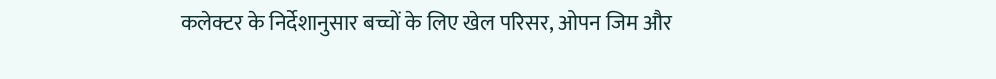कलेक्टर के निर्देशानुसार बच्चों के लिए खेल परिसर, ओपन जिम और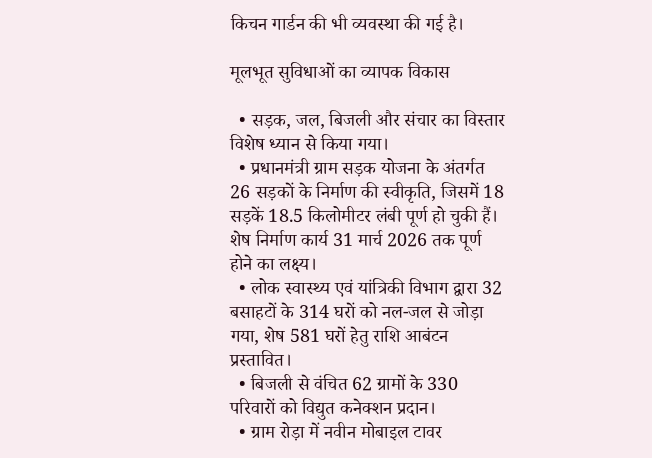किचन गार्डन की भी व्यवस्था की गई है।

मूलभूत सुविधाओं का व्यापक विकास

  • सड़क, जल, बिजली और संचार का विस्तार विशेष ध्यान से किया गया।
  • प्रधानमंत्री ग्राम सड़क योजना के अंतर्गत 26 सड़कों के निर्माण की स्वीकृति, जिसमें 18 सड़कें 18.5 किलोमीटर लंबी पूर्ण हो चुकी हैं। शेष निर्माण कार्य 31 मार्च 2026 तक पूर्ण होने का लक्ष्य।
  • लोक स्वास्थ्य एवं यांत्रिकी विभाग द्वारा 32 बसाहटों के 314 घरों को नल-जल से जोड़ा गया, शेष 581 घरों हेतु राशि आबंटन प्रस्तावित।
  • बिजली से वंचित 62 ग्रामों के 330 परिवारों को विद्युत कनेक्शन प्रदान।
  • ग्राम रोड़ा में नवीन मोबाइल टावर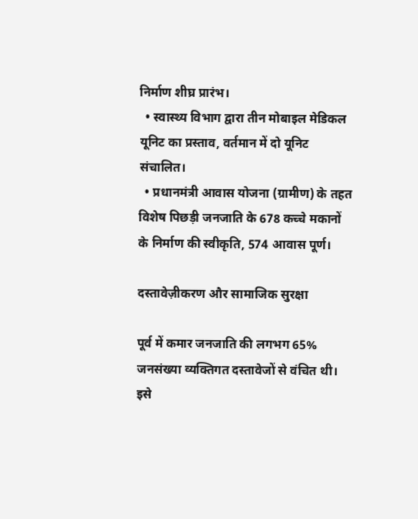निर्माण शीघ्र प्रारंभ।
  • स्वास्थ्य विभाग द्वारा तीन मोबाइल मेडिकल यूनिट का प्रस्ताव, वर्तमान में दो यूनिट संचालित।
  • प्रधानमंत्री आवास योजना (ग्रामीण) के तहत विशेष पिछड़ी जनजाति के 678 कच्चे मकानों के निर्माण की स्वीकृति, 574 आवास पूर्ण।

दस्तावेज़ीकरण और सामाजिक सुरक्षा

पूर्व में कमार जनजाति की लगभग 65% जनसंख्या व्यक्तिगत दस्तावेजों से वंचित थी। इसे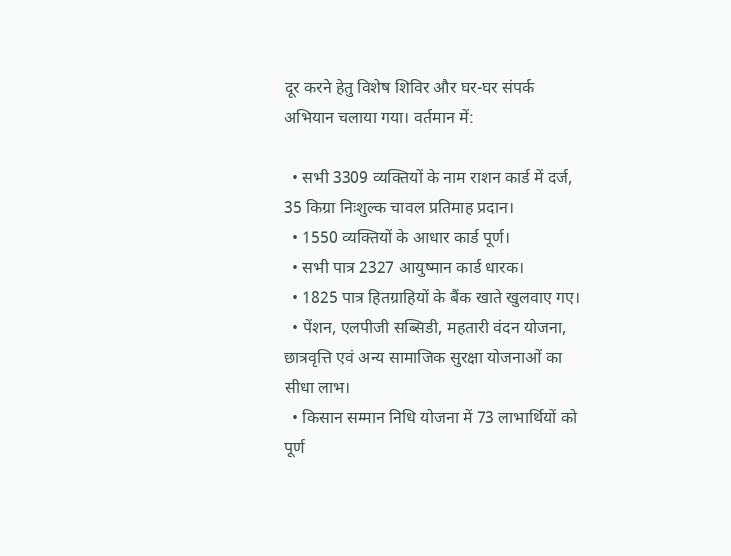दूर करने हेतु विशेष शिविर और घर-घर संपर्क अभियान चलाया गया। वर्तमान में:

  • सभी 3309 व्यक्तियों के नाम राशन कार्ड में दर्ज, 35 किग्रा निःशुल्क चावल प्रतिमाह प्रदान।
  • 1550 व्यक्तियों के आधार कार्ड पूर्ण।
  • सभी पात्र 2327 आयुष्मान कार्ड धारक।
  • 1825 पात्र हितग्राहियों के बैंक खाते खुलवाए गए।
  • पेंशन, एलपीजी सब्सिडी, महतारी वंदन योजना, छात्रवृत्ति एवं अन्य सामाजिक सुरक्षा योजनाओं का सीधा लाभ।
  • किसान सम्मान निधि योजना में 73 लाभार्थियों को पूर्ण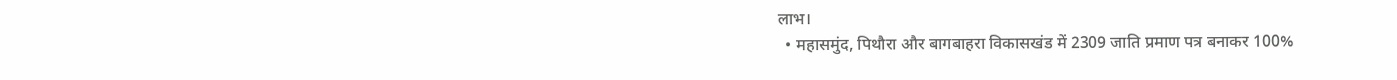लाभ।
  • महासमुंद, पिथौरा और बागबाहरा विकासखंड में 2309 जाति प्रमाण पत्र बनाकर 100%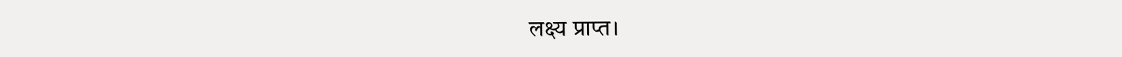लक्ष्य प्राप्त।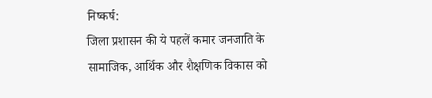निष्कर्ष:
जिला प्रशासन की ये पहलें कमार जनजाति के सामाजिक, आर्थिक और शैक्षणिक विकास को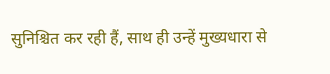सुनिश्चित कर रही हैं, साथ ही उन्हें मुख्यधारा से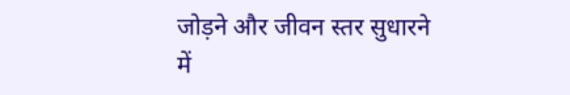जोड़ने और जीवन स्तर सुधारने में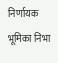निर्णायक भूमिका निभा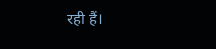रही हैं।